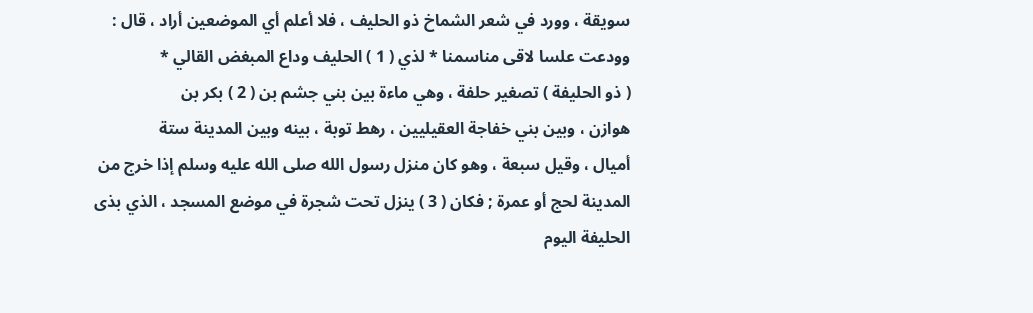سويقة ، وورد في شعر الشماخ ذو الحليف ، فلا أعلم أي الموضعين أراد ، قال :
وودعت علسا لاقى مناسمنا * لذي ( 1 ) الحليف وداع المبغض القالي *
( ذو الحليفة ) تصغير حلفة ، وهي ماءة بين بني جشم بن ( 2 ) بكر بن
هوازن ، وبين بني خفاجة العقيليين ، رهط توبة ، بينه وبين المدينة ستة
أميال ، وقيل سبعة ، وهو كان منزل رسول الله صلى الله عليه وسلم إذا خرج من
المدينة لحج أو عمرة ; فكان ( 3 ) ينزل تحت شجرة في موضع المسجد ، الذي بذى
الحليفة اليوم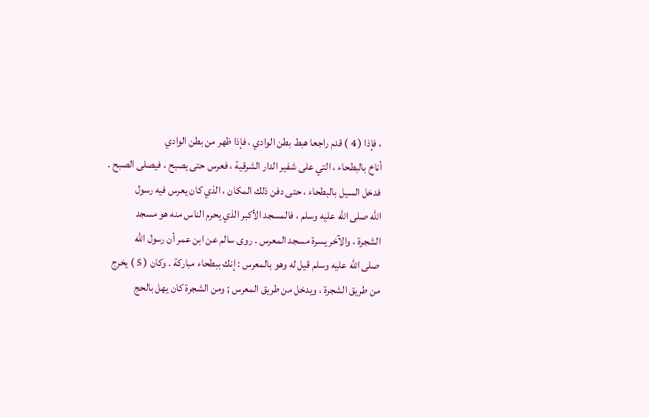، فإذا ( 4 ) قدم راجعا هبط بطن الوادي ، فإذا ظهر من بطن الوادي
أناخ بالبطحاء ، التي على شفير الدار الشرقية ، فعرس حتى يصبح ، فيصلى الصبح .
فدخل السيل بالبطحاء ، حتى دفن ذلك المكان ، الذي كان يعرس فيه رسول
الله صلى الله عليه وسلم ، فالمسجد الأكبر الذي يحرم الناس منه هو مسجد
الشجرة ، والآخر يسرة مسجد المعرس . روى سالم عن ابن عمر أن رسول الله
صلى الله عليه وسلم قيل له وهو بالمعرس : إنك ببطحاء مباركة . وكان ( 5 ) يخرج
من طريق الشجرة ، ويدخل من طريق المعرس ; ومن الشجرة كان يهل بالحج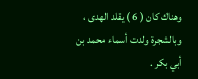وهناك كان ( 6 ) يقلد الهدى ، وبالشجرة ولدت أسماء محمد بن أبي بكر .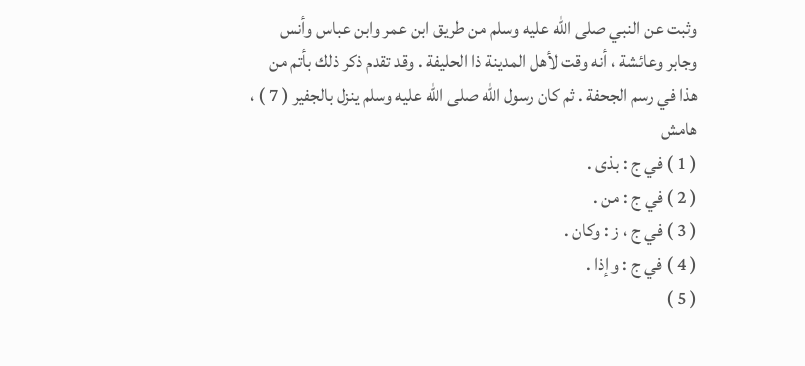وثبت عن النبي صلى الله عليه وسلم من طريق ابن عمر وابن عباس وأنس
وجابر وعائشة ، أنه وقت لأهل المدينة ذا الحليفة . وقد تقدم ذكر ذلك بأتم من
هذا في رسم الجحفة . ثم كان رسول الله صلى الله عليه وسلم ينزل بالجفير ( 7 ) ،
هامش
( 1 ) في ج : بذى .
( 2 ) في ج : من .
( 3 ) في ج ، ز : وكان .
( 4 ) في ج : وإذا .
( 5 )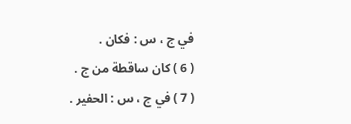في ج ، س : فكان .
( 6 ) كان ساقطة من ج .
( 7 ) في ج ، س : الحفير .